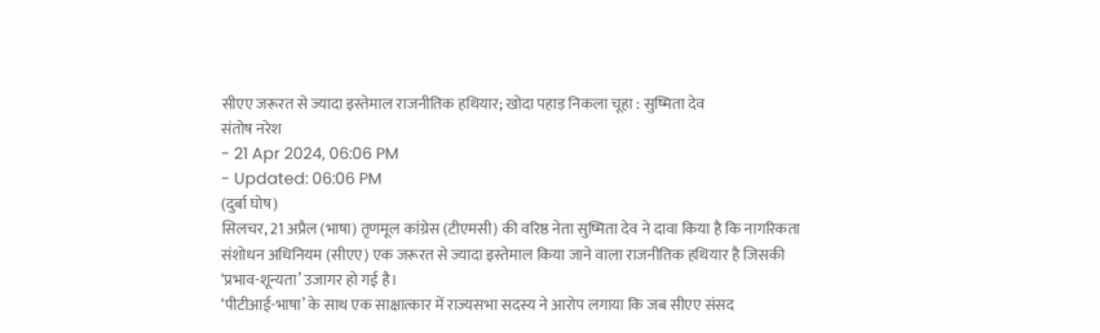सीएए जरूरत से ज्यादा इस्तेमाल राजनीतिक हथियार; खोदा पहाड़ निकला चूहा : सुष्मिता देव
संतोष नरेश
- 21 Apr 2024, 06:06 PM
- Updated: 06:06 PM
(दुर्बा घोष)
सिलचर, 21 अप्रैल (भाषा) तृणमूल कांग्रेस (टीएमसी) की वरिष्ठ नेता सुष्मिता देव ने दावा किया है कि नागरिकता संशोधन अधिनियम (सीएए) एक जरूरत से ज्यादा इस्तेमाल किया जाने वाला राजनीतिक हथियार है जिसकी ‘प्रभाव-शून्यता’ उजागर हो गई है।
‘पीटीआई-भाषा’ के साथ एक साक्षात्कार में राज्यसभा सदस्य ने आरोप लगाया कि जब सीएए संसद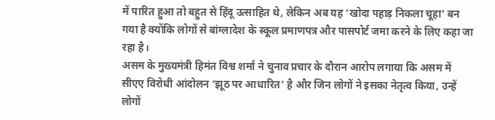में पारित हुआ तो बहुत से हिंदू उत्साहित थे, लेकिन अब यह ‘खोदा पहाड़ निकला चूहा’ बन गया है क्योंकि लोगों से बांग्लादेश के स्कूल प्रमाणपत्र और पासपोर्ट जमा करने के लिए कहा जा रहा है।
असम के मुख्यमंत्री हिमंत विश्व शर्मा ने चुनाव प्रचार के दौरान आरोप लगाया कि असम में सीएए विरोधी आंदोलन ‘झूठ पर आधारित’ है और जिन लोगों ने इसका नेतृत्व किया, उन्हें लोगों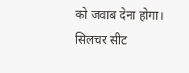को जवाब देना होगा।
सिलचर सीट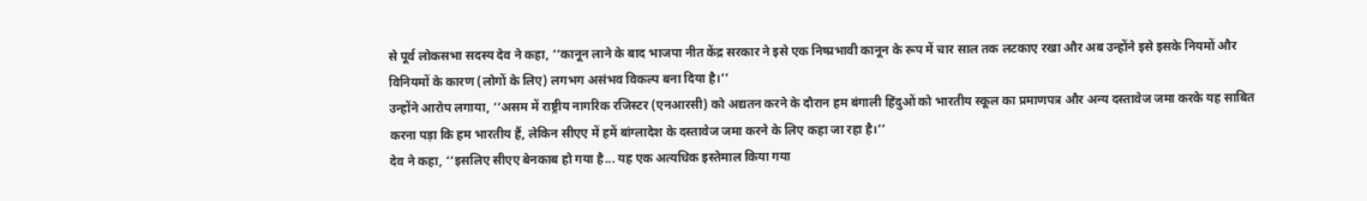से पूर्व लोकसभा सदस्य देव ने कहा, ‘‘कानून लाने के बाद भाजपा नीत केंद्र सरकार ने इसे एक निष्प्रभावी कानून के रूप में चार साल तक लटकाए रखा और अब उन्होंने इसे इसके नियमों और विनियमों के कारण (लोगों के लिए) लगभग असंभव विकल्प बना दिया है।’’
उन्होंने आरोप लगाया, ‘‘असम में राष्ट्रीय नागरिक रजिस्टर (एनआरसी) को अद्यतन करने के दौरान हम बंगाली हिंदुओं को भारतीय स्कूल का प्रमाणपत्र और अन्य दस्तावेज जमा करके यह साबित करना पड़ा कि हम भारतीय हैं, लेकिन सीएए में हमें बांग्लादेश के दस्तावेज जमा करने के लिए कहा जा रहा है।’’
देव ने कहा, ‘‘इसलिए सीएए बेनकाब हो गया है... यह एक अत्यधिक इस्तेमाल किया गया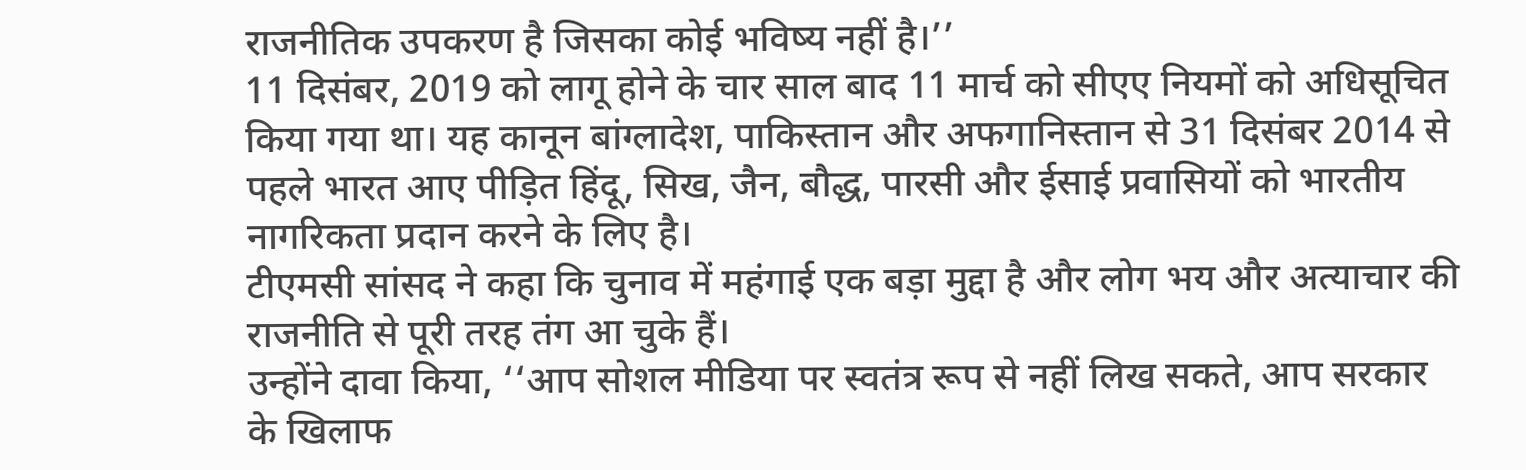राजनीतिक उपकरण है जिसका कोई भविष्य नहीं है।’’
11 दिसंबर, 2019 को लागू होने के चार साल बाद 11 मार्च को सीएए नियमों को अधिसूचित किया गया था। यह कानून बांग्लादेश, पाकिस्तान और अफगानिस्तान से 31 दिसंबर 2014 से पहले भारत आए पीड़ित हिंदू, सिख, जैन, बौद्ध, पारसी और ईसाई प्रवासियों को भारतीय नागरिकता प्रदान करने के लिए है।
टीएमसी सांसद ने कहा कि चुनाव में महंगाई एक बड़ा मुद्दा है और लोग भय और अत्याचार की राजनीति से पूरी तरह तंग आ चुके हैं।
उन्होंने दावा किया, ‘‘आप सोशल मीडिया पर स्वतंत्र रूप से नहीं लिख सकते, आप सरकार के खिलाफ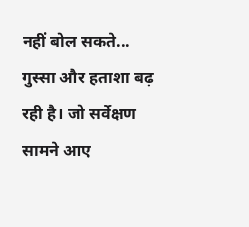नहीं बोल सकते... गुस्सा और हताशा बढ़ रही है। जो सर्वेक्षण सामने आए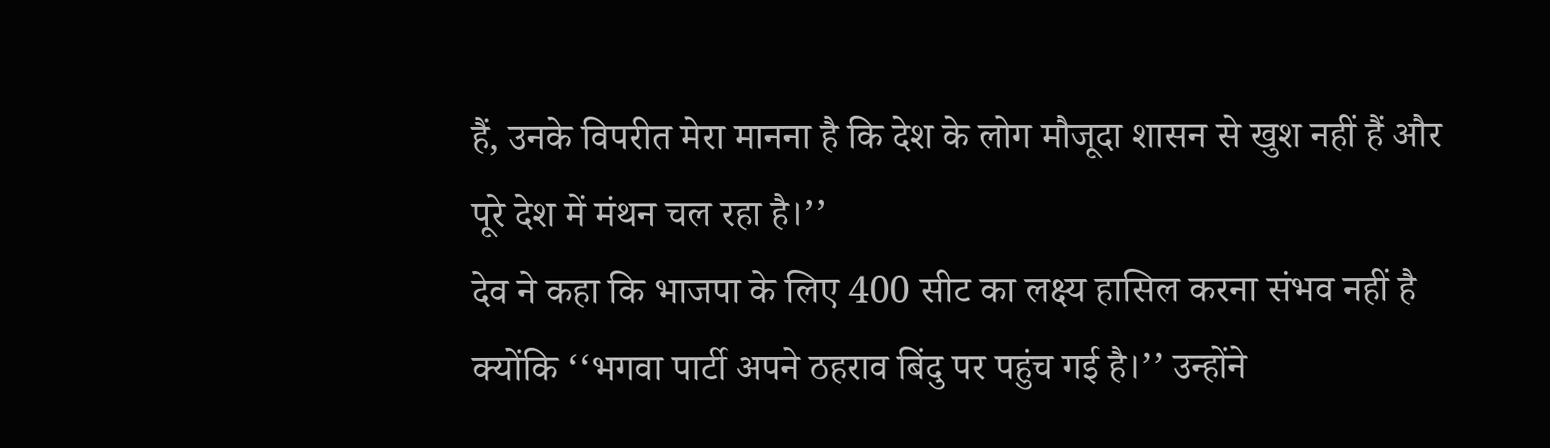हैं, उनके विपरीत मेरा मानना है कि देश के लोग मौजूदा शासन से खुश नहीं हैं और पूरे देश में मंथन चल रहा है।’’
देव ने कहा कि भाजपा के लिए 400 सीट का लक्ष्य हासिल करना संभव नहीं है क्योंकि ‘‘भगवा पार्टी अपने ठहराव बिंदु पर पहुंच गई है।’’ उन्होंने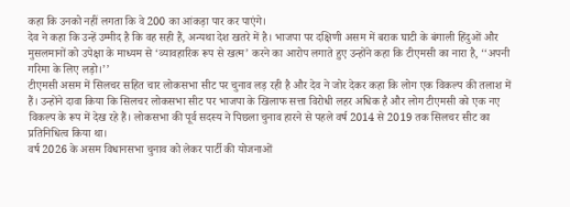कहा कि उनको नहीं लगता कि वे 200 का आंकड़ा पार कर पाएंगे।
देव ने कहा कि उन्हें उम्मीद है कि वह सही हैं, अन्यथा देश खतरे में है। भाजपा पर दक्षिणी असम में बराक घाटी के बंगाली हिंदुओं और मुसलमानों को उपेक्षा के माध्यम से ‘व्यावहारिक रूप से खत्म’ करने का आरोप लगाते हुए उन्होंने कहा कि टीएमसी का नारा है, ‘‘अपनी गरिमा के लिए लड़ो।’’
टीएमसी असम में सिलचर सहित चार लोकसभा सीट पर चुनाव लड़ रही है और देव ने जोर देकर कहा कि लोग एक विकल्प की तलाश में हैं। उन्होंने दावा किया कि सिलचर लोकसभा सीट पर भाजपा के खिलाफ सत्ता विरोधी लहर अधिक है और लोग टीएमसी को एक नए विकल्प के रूप में देख रहे हैं। लोकसभा की पूर्व सदस्य ने पिछला चुनाव हारने से पहले वर्ष 2014 से 2019 तक सिलचर सीट का प्रतिनिधित्व किया था।
वर्ष 2026 के असम विधानसभा चुनाव को लेकर पार्टी की योजनाओं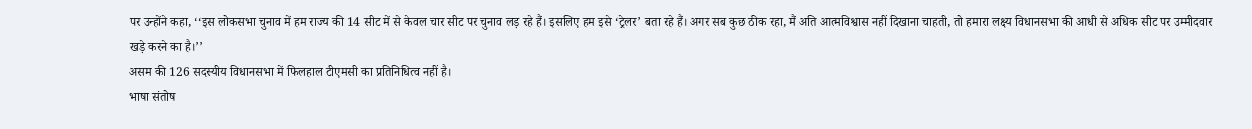पर उन्होंने कहा, ‘‘इस लोकसभा चुनाव में हम राज्य की 14 सीट में से केवल चार सीट पर चुनाव लड़ रहे हैं। इसलिए हम इसे ‘ट्रेलर’ बता रहे हैं। अगर सब कुछ ठीक रहा, मैं अति आत्मविश्वास नहीं दिखाना चाहती, तो हमारा लक्ष्य विधानसभा की आधी से अधिक सीट पर उम्मीदवार खड़े करने का है।’’
असम की 126 सदस्यीय विधानसभा में फिलहाल टीएमसी का प्रतिनिधित्व नहीं है।
भाषा संतोष